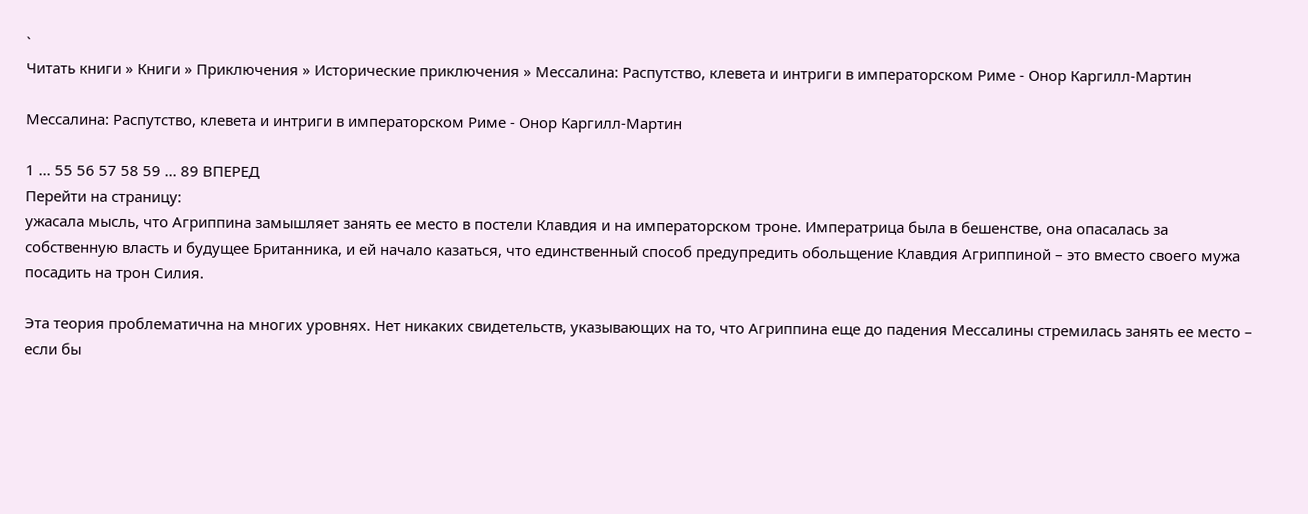`
Читать книги » Книги » Приключения » Исторические приключения » Мессалина: Распутство, клевета и интриги в императорском Риме - Онор Каргилл-Мартин

Мессалина: Распутство, клевета и интриги в императорском Риме - Онор Каргилл-Мартин

1 ... 55 56 57 58 59 ... 89 ВПЕРЕД
Перейти на страницу:
ужасала мысль, что Агриппина замышляет занять ее место в постели Клавдия и на императорском троне. Императрица была в бешенстве, она опасалась за собственную власть и будущее Британника, и ей начало казаться, что единственный способ предупредить обольщение Клавдия Агриппиной – это вместо своего мужа посадить на трон Силия.

Эта теория проблематична на многих уровнях. Нет никаких свидетельств, указывающих на то, что Агриппина еще до падения Мессалины стремилась занять ее место – если бы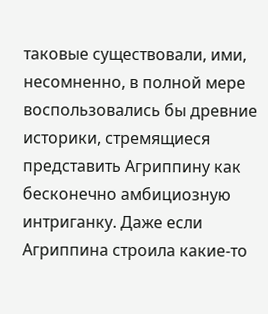таковые существовали, ими, несомненно, в полной мере воспользовались бы древние историки, стремящиеся представить Агриппину как бесконечно амбициозную интриганку. Даже если Агриппина строила какие-то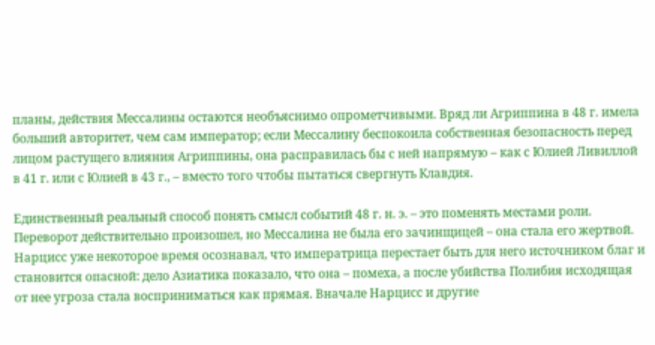планы, действия Мессалины остаются необъяснимо опрометчивыми. Вряд ли Агриппина в 48 г. имела больший авторитет, чем сам император; если Мессалину беспокоила собственная безопасность перед лицом растущего влияния Агриппины, она расправилась бы с ней напрямую – как с Юлией Ливиллой в 41 г. или с Юлией в 43 г., – вместо того чтобы пытаться свергнуть Клавдия.

Единственный реальный способ понять смысл событий 48 г. н. э. – это поменять местами роли. Переворот действительно произошел, но Мессалина не была его зачинщицей – она стала его жертвой. Нарцисс уже некоторое время осознавал, что императрица перестает быть для него источником благ и становится опасной: дело Азиатика показало, что она – помеха, а после убийства Полибия исходящая от нее угроза стала восприниматься как прямая. Вначале Нарцисс и другие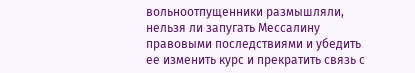вольноотпущенники размышляли, нельзя ли запугать Мессалину правовыми последствиями и убедить ее изменить курс и прекратить связь с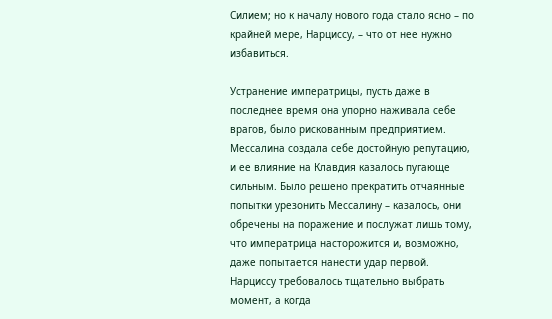Силием; но к началу нового года стало ясно – по крайней мере, Нарциссу, – что от нее нужно избавиться.

Устранение императрицы, пусть даже в последнее время она упорно наживала себе врагов, было рискованным предприятием. Мессалина создала себе достойную репутацию, и ее влияние на Клавдия казалось пугающе сильным. Было решено прекратить отчаянные попытки урезонить Мессалину – казалось, они обречены на поражение и послужат лишь тому, что императрица насторожится и, возможно, даже попытается нанести удар первой. Нарциссу требовалось тщательно выбрать момент, а когда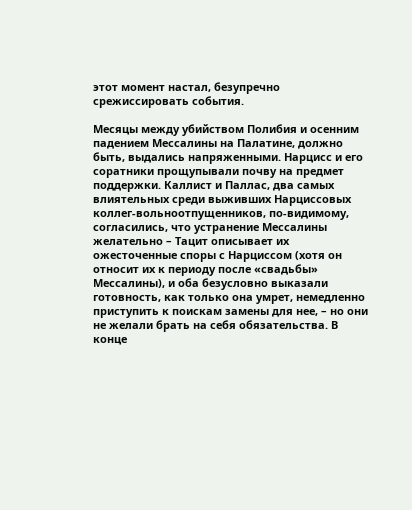этот момент настал, безупречно срежиссировать события.

Месяцы между убийством Полибия и осенним падением Мессалины на Палатине, должно быть, выдались напряженными. Нарцисс и его соратники прощупывали почву на предмет поддержки. Каллист и Паллас, два самых влиятельных среди выживших Нарциссовых коллег-вольноотпущенников, по-видимому, согласились, что устранение Мессалины желательно – Тацит описывает их ожесточенные споры с Нарциссом (хотя он относит их к периоду после «свадьбы» Мессалины), и оба безусловно выказали готовность, как только она умрет, немедленно приступить к поискам замены для нее, – но они не желали брать на себя обязательства. В конце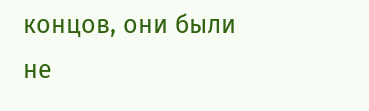концов, они были не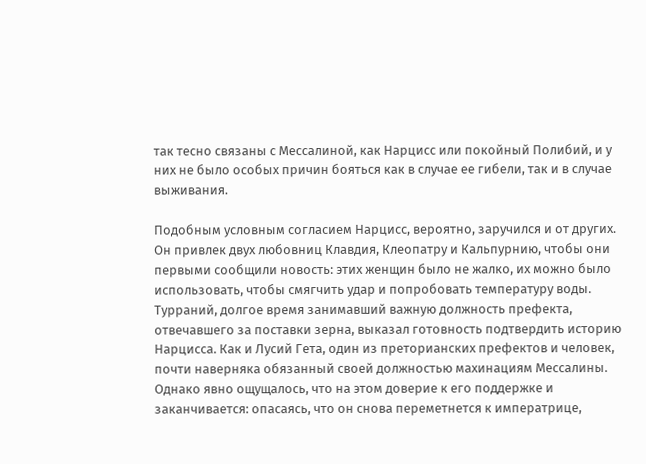так тесно связаны с Мессалиной, как Нарцисс или покойный Полибий, и у них не было особых причин бояться как в случае ее гибели, так и в случае выживания.

Подобным условным согласием Нарцисс, вероятно, заручился и от других. Он привлек двух любовниц Клавдия, Клеопатру и Кальпурнию, чтобы они первыми сообщили новость: этих женщин было не жалко, их можно было использовать, чтобы смягчить удар и попробовать температуру воды. Турраний, долгое время занимавший важную должность префекта, отвечавшего за поставки зерна, выказал готовность подтвердить историю Нарцисса. Как и Лусий Гета, один из преторианских префектов и человек, почти наверняка обязанный своей должностью махинациям Мессалины. Однако явно ощущалось, что на этом доверие к его поддержке и заканчивается: опасаясь, что он снова переметнется к императрице,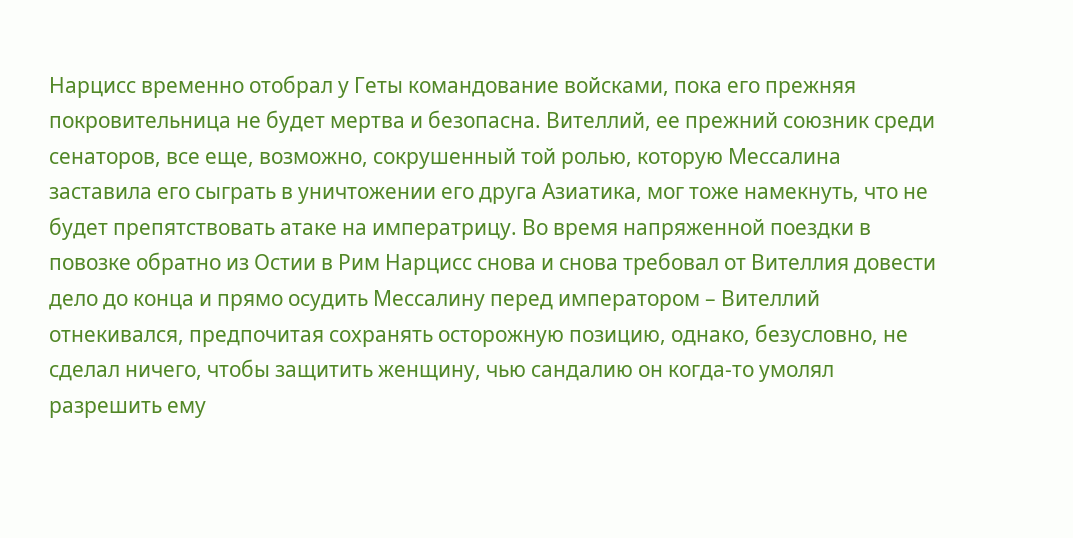Нарцисс временно отобрал у Геты командование войсками, пока его прежняя покровительница не будет мертва и безопасна. Вителлий, ее прежний союзник среди сенаторов, все еще, возможно, сокрушенный той ролью, которую Мессалина заставила его сыграть в уничтожении его друга Азиатика, мог тоже намекнуть, что не будет препятствовать атаке на императрицу. Во время напряженной поездки в повозке обратно из Остии в Рим Нарцисс снова и снова требовал от Вителлия довести дело до конца и прямо осудить Мессалину перед императором – Вителлий отнекивался, предпочитая сохранять осторожную позицию, однако, безусловно, не сделал ничего, чтобы защитить женщину, чью сандалию он когда-то умолял разрешить ему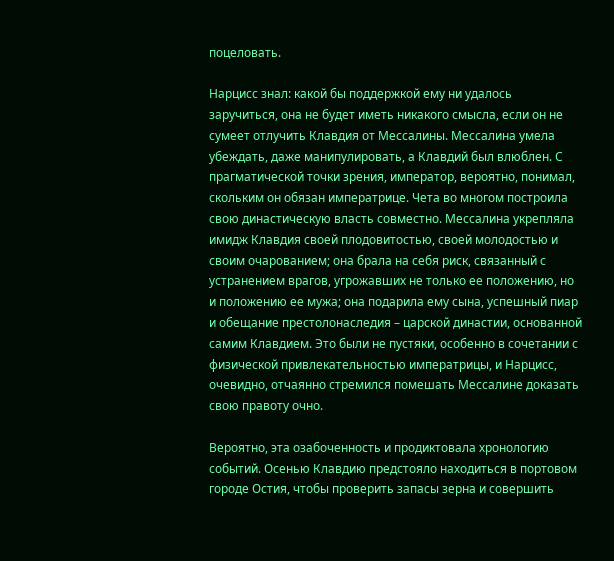поцеловать.

Нарцисс знал: какой бы поддержкой ему ни удалось заручиться, она не будет иметь никакого смысла, если он не сумеет отлучить Клавдия от Мессалины. Мессалина умела убеждать, даже манипулировать, а Клавдий был влюблен. С прагматической точки зрения, император, вероятно, понимал, скольким он обязан императрице. Чета во многом построила свою династическую власть совместно. Мессалина укрепляла имидж Клавдия своей плодовитостью, своей молодостью и своим очарованием; она брала на себя риск, связанный с устранением врагов, угрожавших не только ее положению, но и положению ее мужа; она подарила ему сына, успешный пиар и обещание престолонаследия – царской династии, основанной самим Клавдием. Это были не пустяки, особенно в сочетании с физической привлекательностью императрицы, и Нарцисс, очевидно, отчаянно стремился помешать Мессалине доказать свою правоту очно.

Вероятно, эта озабоченность и продиктовала хронологию событий. Осенью Клавдию предстояло находиться в портовом городе Остия, чтобы проверить запасы зерна и совершить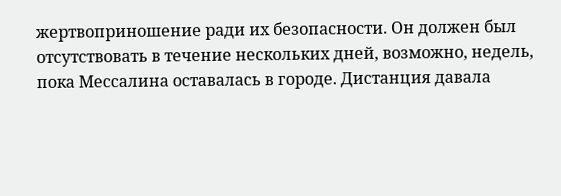жертвоприношение ради их безопасности. Он должен был отсутствовать в течение нескольких дней, возможно, недель, пока Мессалина оставалась в городе. Дистанция давала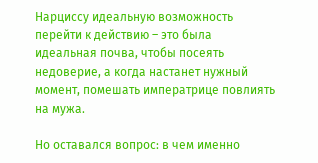Нарциссу идеальную возможность перейти к действию – это была идеальная почва, чтобы посеять недоверие, а когда настанет нужный момент, помешать императрице повлиять на мужа.

Но оставался вопрос: в чем именно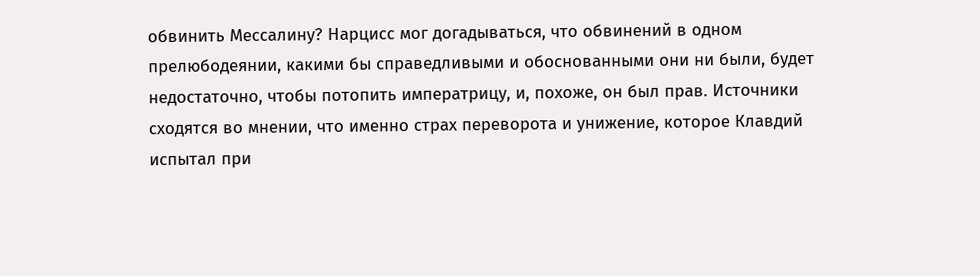обвинить Мессалину? Нарцисс мог догадываться, что обвинений в одном прелюбодеянии, какими бы справедливыми и обоснованными они ни были, будет недостаточно, чтобы потопить императрицу, и, похоже, он был прав. Источники сходятся во мнении, что именно страх переворота и унижение, которое Клавдий испытал при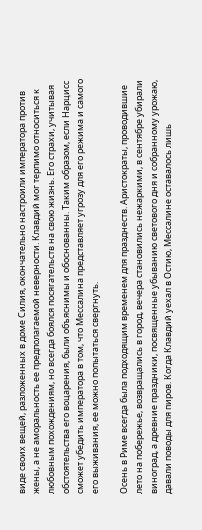виде своих вещей, разложенных в доме Силия, окончательно настроили императора против жены, а не аморальность ее предполагаемой неверности. Клавдий мог терпимо относиться к любовным похождениям, но всегда боялся посягательств на свою жизнь. Его страхи, учитывая обстоятельства его воцарения, были объяснимы и обоснованны. Таким образом, если Нарцисс сможет убедить императора в том, что Мессалина представляет угрозу для его режима и самого его выживания, ее можно попытаться свергнуть.

Осень в Риме всегда была подходящим временем для празднеств. Аристократы, проводившие лето на побережье, возвращались в город, вечера становились нежаркими, в сентябре убирали виноград, а древние праздники, посвященные убыванию светового дня и собранному урожаю, давали поводы для пиров. Когда Клавдий уехал в Остию, Мессалине оставалось лишь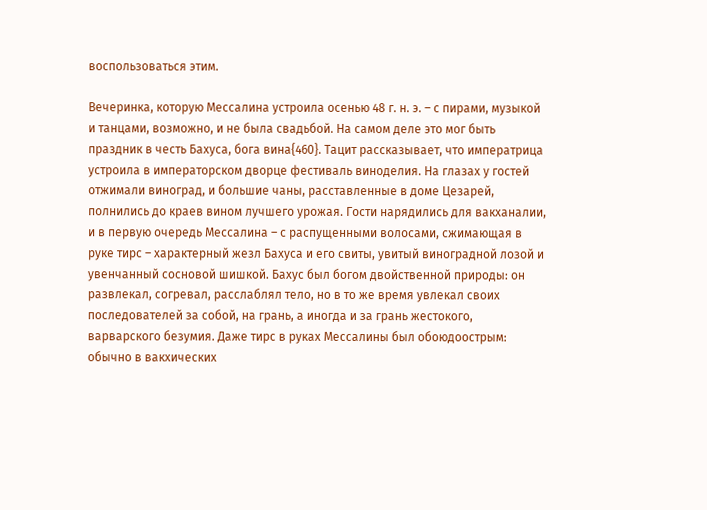воспользоваться этим.

Вечеринка, которую Мессалина устроила осенью 48 г. н. э. – с пирами, музыкой и танцами, возможно, и не была свадьбой. На самом деле это мог быть праздник в честь Бахуса, бога вина{460}. Тацит рассказывает, что императрица устроила в императорском дворце фестиваль виноделия. На глазах у гостей отжимали виноград, и большие чаны, расставленные в доме Цезарей, полнились до краев вином лучшего урожая. Гости нарядились для вакханалии, и в первую очередь Мессалина – с распущенными волосами, сжимающая в руке тирс – характерный жезл Бахуса и его свиты, увитый виноградной лозой и увенчанный сосновой шишкой. Бахус был богом двойственной природы: он развлекал, согревал, расслаблял тело, но в то же время увлекал своих последователей за собой, на грань, а иногда и за грань жестокого, варварского безумия. Даже тирс в руках Мессалины был обоюдоострым: обычно в вакхических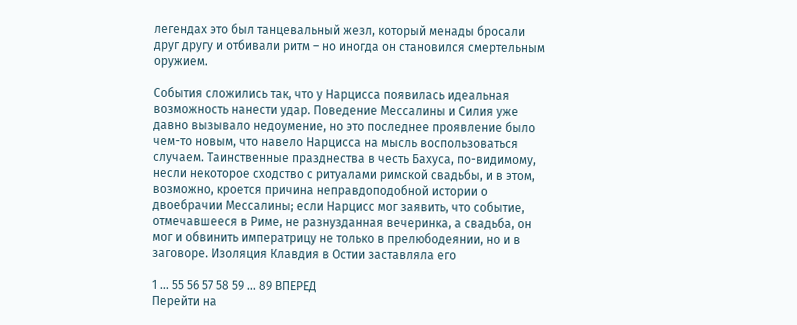легендах это был танцевальный жезл, который менады бросали друг другу и отбивали ритм – но иногда он становился смертельным оружием.

События сложились так, что у Нарцисса появилась идеальная возможность нанести удар. Поведение Мессалины и Силия уже давно вызывало недоумение, но это последнее проявление было чем-то новым, что навело Нарцисса на мысль воспользоваться случаем. Таинственные празднества в честь Бахуса, по-видимому, несли некоторое сходство с ритуалами римской свадьбы, и в этом, возможно, кроется причина неправдоподобной истории о двоебрачии Мессалины; если Нарцисс мог заявить, что событие, отмечавшееся в Риме, не разнузданная вечеринка, а свадьба, он мог и обвинить императрицу не только в прелюбодеянии, но и в заговоре. Изоляция Клавдия в Остии заставляла его

1 ... 55 56 57 58 59 ... 89 ВПЕРЕД
Перейти на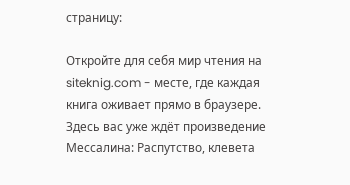страницу:

Откройте для себя мир чтения на siteknig.com - месте, где каждая книга оживает прямо в браузере. Здесь вас уже ждёт произведение Мессалина: Распутство, клевета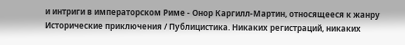и интриги в императорском Риме - Онор Каргилл-Мартин, относящееся к жанру Исторические приключения / Публицистика. Никаких регистраций, никаких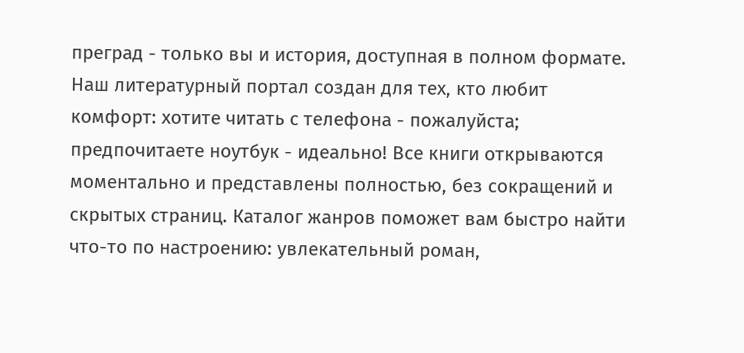преград - только вы и история, доступная в полном формате. Наш литературный портал создан для тех, кто любит комфорт: хотите читать с телефона - пожалуйста; предпочитаете ноутбук - идеально! Все книги открываются моментально и представлены полностью, без сокращений и скрытых страниц. Каталог жанров поможет вам быстро найти что-то по настроению: увлекательный роман,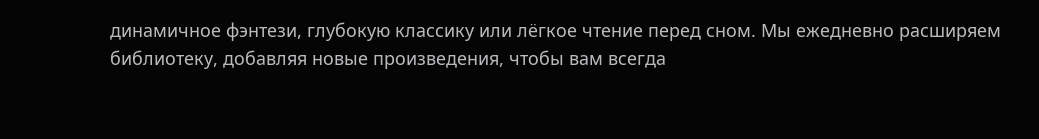динамичное фэнтези, глубокую классику или лёгкое чтение перед сном. Мы ежедневно расширяем библиотеку, добавляя новые произведения, чтобы вам всегда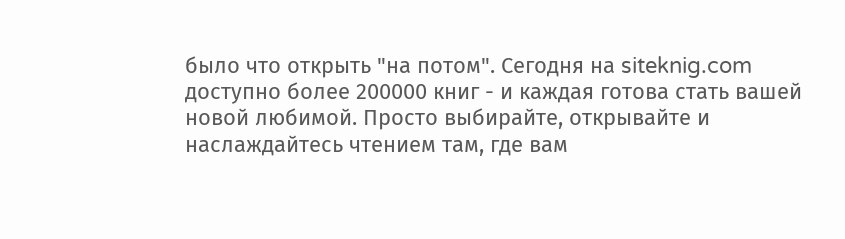было что открыть "на потом". Сегодня на siteknig.com доступно более 200000 книг - и каждая готова стать вашей новой любимой. Просто выбирайте, открывайте и наслаждайтесь чтением там, где вам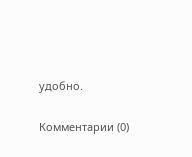удобно.

Комментарии (0)